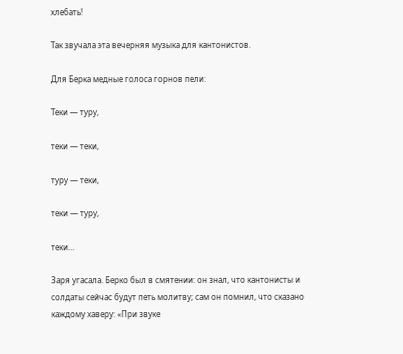хлебать!

Так звучала эта вечерняя музыка для кантонистов.

Для Берка медные голоса горнов пели:

Теки — туру,

теки — теки,

туру — теки,

теки — туру,

теки…

Заря угасала. Берко был в смятении: он знал, что кантонисты и солдаты сейчас будут петь молитву; сам он помнил, что сказано каждому хаверу: «При звуке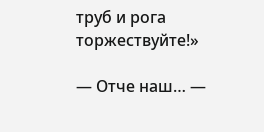труб и рога торжествуйте!»

— Отче наш… —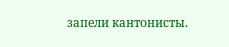запели кантонисты.